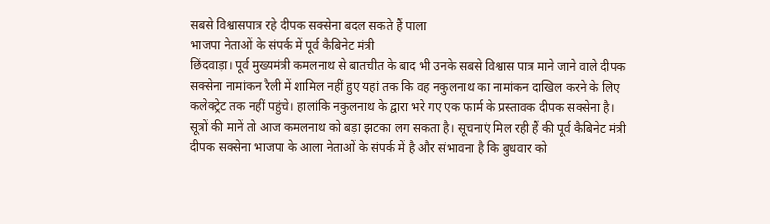सबसे विश्वासपात्र रहे दीपक सक्सेना बदल सकते हैं पाला
भाजपा नेताओं के संपर्क में पूर्व कैबिनेट मंत्री
छिंदवाड़ा। पूर्व मुख्यमंत्री कमलनाथ से बातचीत के बाद भी उनके सबसे विश्वास पात्र माने जाने वाले दीपक सक्सेना नामांकन रैली में शामिल नहीं हुए यहां तक कि वह नकुलनाथ का नामांकन दाखिल करने के लिए कलेक्ट्रेट तक नहीं पहुंचे। हालांकि नकुलनाथ के द्वारा भरे गए एक फार्म के प्रस्तावक दीपक सक्सेना है। सूत्रों की मानें तो आज कमलनाथ को बड़ा झटका लग सकता है। सूचनाएं मिल रही हैं की पूर्व कैबिनेट मंत्री दीपक सक्सेना भाजपा के आला नेताओं के संपर्क में है और संभावना है कि बुधवार को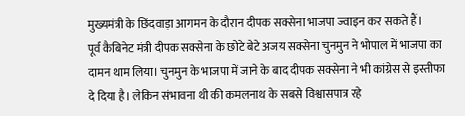मुख्यमंत्री के छिंदवाड़ा आगमन के दौरान दीपक सक्सेना भाजपा ज्वाइन कर सकते हैं।
पूर्व कैबिनेट मंत्री दीपक सक्सेना के छोटे बेटे अजय सक्सेना चुनमुन ने भोपाल में भाजपा का दामन थाम लिया। चुनमुन के भाजपा में जाने के बाद दीपक सक्सेना ने भी कांग्रेस से इस्तीफा दे दिया है। लेकिन संभावना थी की कमलनाथ के सबसे विश्वासपात्र रहे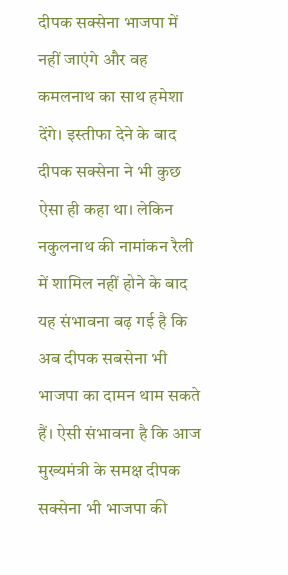दीपक सक्सेना भाजपा में नहीं जाएंगे और वह कमलनाथ का साथ हमेशा देंगे। इस्तीफा देने के बाद दीपक सक्सेना ने भी कुछ ऐसा ही कहा था। लेकिन नकुलनाथ की नामांकन रैली में शामिल नहीं होने के बाद यह संभावना बढ़ गई है कि अब दीपक सबसेना भी भाजपा का दामन थाम सकते हैं। ऐसी संभावना है कि आज मुख्यमंत्री के समक्ष दीपक सक्सेना भी भाजपा की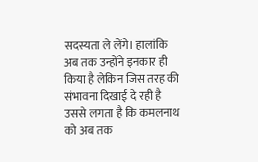सदस्यता ले लेंगे। हालांकि अब तक उन्होंने इनकार ही किया है लेकिन जिस तरह की संभावना दिखाई दे रही है उससे लगता है कि कमलनाथ को अब तक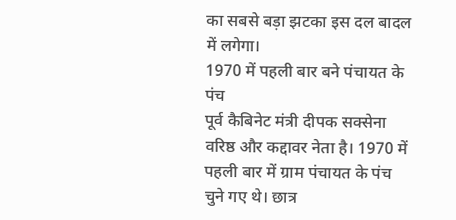का सबसे बड़ा झटका इस दल बादल में लगेगा।
1970 में पहली बार बने पंचायत के पंच
पूर्व कैबिनेट मंत्री दीपक सक्सेना वरिष्ठ और कद्दावर नेता है। 1970 में पहली बार में ग्राम पंचायत के पंच चुने गए थे। छात्र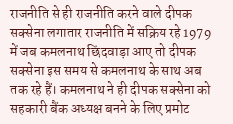राजनीति से ही राजनीति करने वाले दीपक सक्सेना लगातार राजनीति में सक्रिय रहे 1979 में जब कमलनाथ छिंदवाड़ा आए तो दीपक सक्सेना इस समय से कमलनाथ के साथ अब तक रहे हैं। कमलनाथ ने ही दीपक सक्सेना को सहकारी बैंक अध्यक्ष बनने के लिए प्रमोट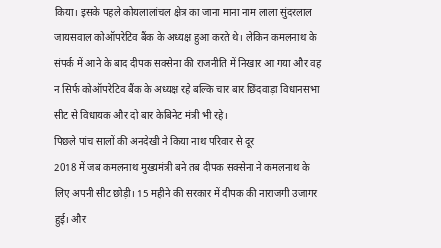किया। इसके पहले कोयलालांचल क्षेत्र का जाना माना नाम लाला सुंदरलाल जायसवाल कोऑपरेटिव बैंक के अध्यक्ष हुआ करते थे। लेकिन कमलनाथ के संपर्क में आने के बाद दीपक सक्सेना की राजनीति में निखार आ गया और वह न सिर्फ कोऑपरेटिव बैंक के अध्यक्ष रहे बल्कि चार बार छिंदवाड़ा विधानसभा सीट से विधायक और दो बार केबिनेट मंत्री भी रहे।
पिछले पांच सालों की अनदेखी ने किया नाथ परिवार से दूर
2018 में जब कमलनाथ मुख्यमंत्री बने तब दीपक सक्सेना ने कमलनाथ के लिए अपनी सीट छोड़ी। 15 महीने की सरकार में दीपक की नाराजगी उजागर हुई। और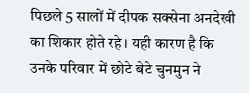पिछले 5 सालों में दीपक सक्सेना अनदेखी का शिकार होते रहे। यही कारण है कि उनके परिवार में छोटे बेटे चुनमुन ने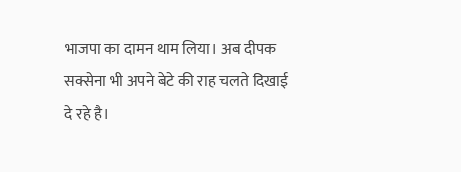भाजपा का दामन थाम लिया। अब दीपक सक्सेना भी अपने बेटे की राह चलते दिखाई दे रहे है।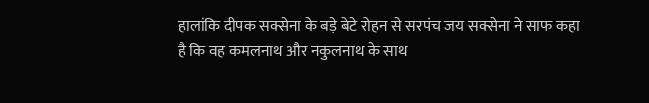हालांकि दीपक सक्सेना के बड़े बेटे रोहन से सरपंच जय सक्सेना ने साफ कहा है कि वह कमलनाथ और नकुलनाथ के साथ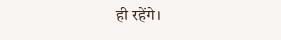ही रहेंगे।